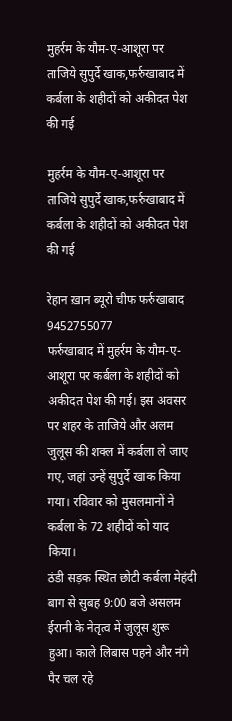मुहर्रम के यौम-ए-आशूरा पर ताजिये सुपुर्दे खाक,फर्रुखाबाद में कर्बला के शहीदों को अकीदत पेश की गई

मुहर्रम के यौम-ए-आशूरा पर ताजिये सुपुर्दे खाक,फर्रुखाबाद में कर्बला के शहीदों को अकीदत पेश की गई

रेहान ख़ान ब्यूरो चीफ फर्रुखाबाद 9452755077
फर्रुखाबाद में मुहर्रम के यौम-ए-आशूरा पर कर्बला के शहीदों को अकीदत पेश की गई। इस अवसर पर शहर के ताजिये और अलम जुलूस की शक्ल में कर्बला ले जाए गए, जहां उन्हें सुपुर्दे खाक किया गया। रविवार को मुसलमानों ने कर्बला के 72 शहीदों को याद किया।
ठंडी सड़क स्थित छोटी कर्बला मेहंदी बाग से सुबह 9:00 बजे असलम ईरानी के नेतृत्व में जुलूस शुरू हुआ। काले लिबास पहने और नंगे पैर चल रहे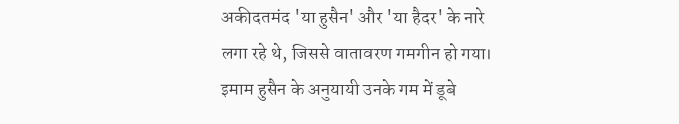अकीदतमंद 'या हुसैन' और 'या हैदर' के नारे लगा रहे थे, जिससे वातावरण गमगीन हो गया। इमाम हुसैन के अनुयायी उनके गम में डूबे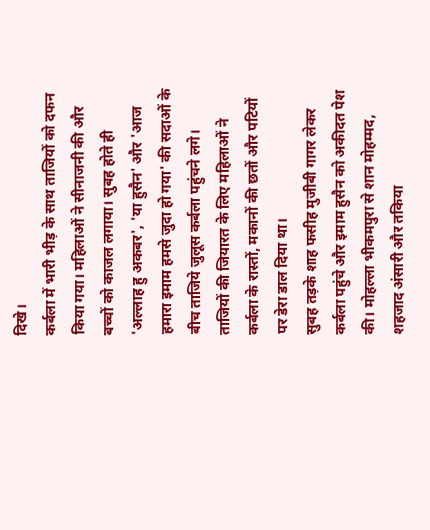दिखे।
कर्बला में भारी भीड़ के साथ ताजियों को दफन किया गया। महिलाओं ने सीनाजनी की और बच्चों को काजल लगाया। सुबह होते ही 'अल्लाह हु अकबर', 'या हुसैन' और 'आज हमारा इमाम हमसे जुदा हो गया' की सदाओं के बीच ताजिये जुलूस कर्बला पहुंचने लगे। ताजियों की जियारत के लिए महिलाओं ने कर्बला के रास्तों, मकानों की छतों और पटियों पर डेरा डाल दिया था।
सुबह तड़के शाह फसीह मुजीबी गागर लेकर कर्बला पहुंचे और इमाम हुसैन को अकीदत पेश की। मोहल्ला भीकमपुरा से शान मोहम्मद, शहजाद अंसारी और तकिया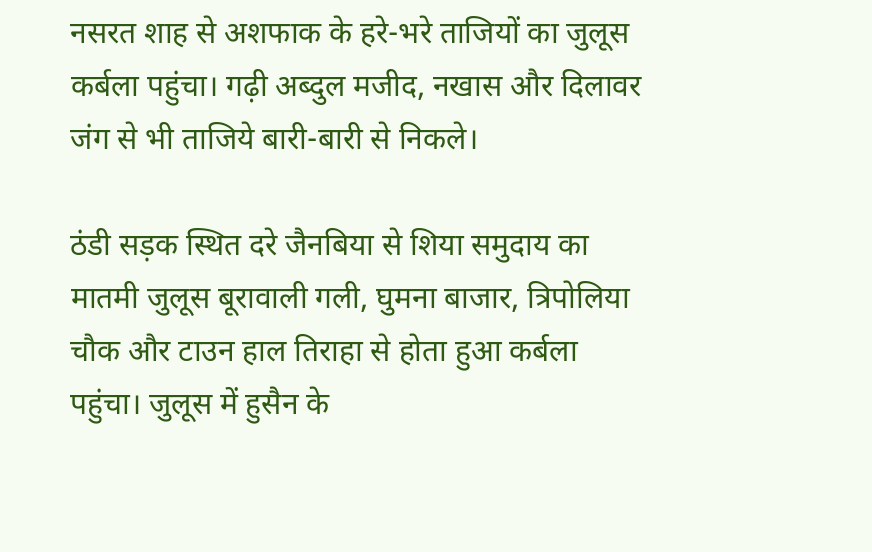नसरत शाह से अशफाक के हरे-भरे ताजियों का जुलूस कर्बला पहुंचा। गढ़ी अब्दुल मजीद, नखास और दिलावर जंग से भी ताजिये बारी-बारी से निकले।

ठंडी सड़क स्थित दरे जैनबिया से शिया समुदाय का मातमी जुलूस बूरावाली गली, घुमना बाजार, त्रिपोलिया चौक और टाउन हाल तिराहा से होता हुआ कर्बला पहुंचा। जुलूस में हुसैन के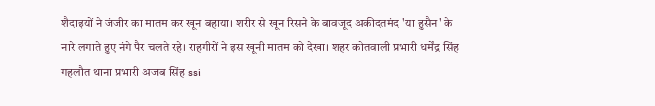शैदाइयों ने जंजीर का मातम कर खून बहाया। शरीर से खून रिसने के बावजूद अकीदतमंद 'या हुसैन' के नारे लगाते हुए नंगे पैर चलते रहे। राहगीरों ने इस खूनी मातम को देखा। शहर कोतवाली प्रभारी धर्मेंद्र सिंह गहलौत थाना प्रभारी अजब सिंह ssi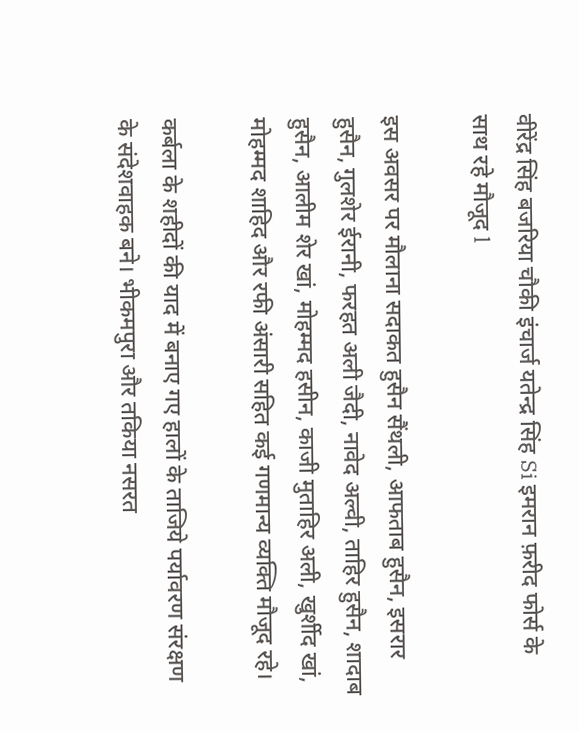वीरेंद्र सिंह बजरिया चौकी इंचार्ज यतेन्द्र सिंह Si इमरान फ़रीद फोर्स के साथ रहे मौजूद l

इस अवसर पर मौलाना सदाकत हुसैन सैंथली, आफताब हुसैन, इसरार हुसैन, गुलशेर ईरानी, फरहत अली जैदी, नावेद अल्वी, ताहिर हुसैन, शादाब हुसैन, आलीम शेर खां, मोहम्मद हसीन, काजी मुताहिर अली, खुर्शीद खां, मोहम्मद शाहिद और रफी अंसारी सहित कई गणमान्य व्यक्ति मौजूद रहे।

कर्बला के शहीदों की याद में बनाए गए हालों के ताजिये पर्यावरण संरक्षण के संदेशवाहक बने। भीकमपुरा और तकिया नसरत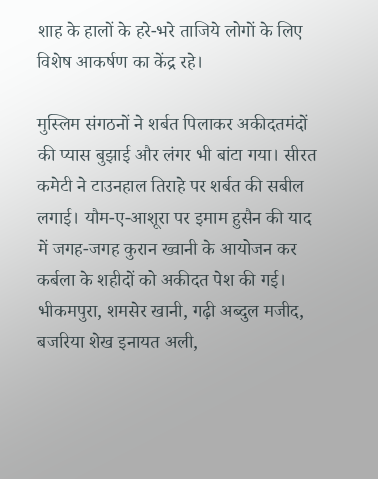शाह के हालों के हरे-भरे ताजिये लोगों के लिए विशेष आकर्षण का केंद्र रहे।

मुस्लिम संगठनों ने शर्बत पिलाकर अकीदतमंदों की प्यास बुझाई और लंगर भी बांटा गया। सीरत कमेटी ने टाउनहाल तिराहे पर शर्बत की सबील लगाई। यौम-ए-आशूरा पर इमाम हुसैन की याद में जगह-जगह कुरान ख्वानी के आयोजन कर कर्बला के शहीदों को अकीदत पेश की गई। भीकमपुरा, शमसेर खानी, गढ़ी अब्दुल मजीद, बजरिया शेख इनायत अली,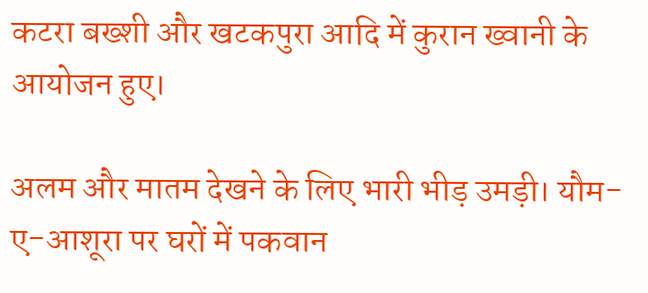कटरा बख्शी और खटकपुरा आदि में कुरान ख्वानी के आयोजन हुए।

अलम और मातम देखने के लिए भारी भीड़ उमड़ी। यौम-ए-आशूरा पर घरों में पकवान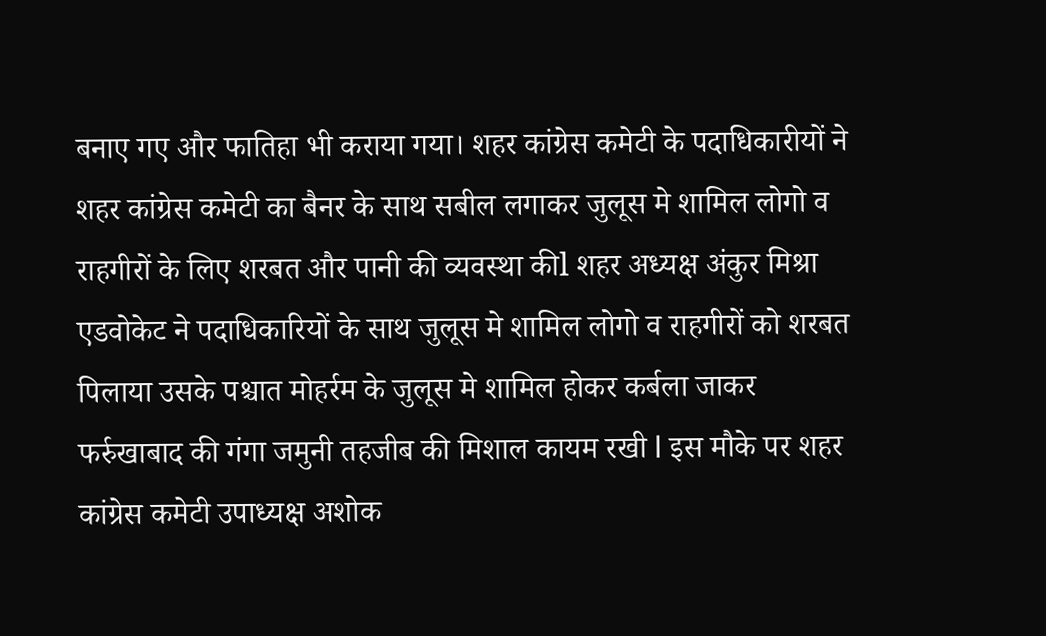बनाए गए और फातिहा भी कराया गया। शहर कांग्रेस कमेटी के पदाधिकारीयों ने शहर कांग्रेस कमेटी का बैनर के साथ सबील लगाकर जुलूस मे शामिल लोगो व राहगीरों के लिए शरबत और पानी की व्यवस्था कीl शहर अध्यक्ष अंकुर मिश्रा एडवोकेट ने पदाधिकारियों के साथ जुलूस मे शामिल लोगो व राहगीरों को शरबत पिलाया उसके पश्चात मोहर्रम के जुलूस मे शामिल होकर कर्बला जाकर फर्रुखाबाद की गंगा जमुनी तहजीब की मिशाल कायम रखी l इस मौके पर शहर कांग्रेस कमेटी उपाध्यक्ष अशोक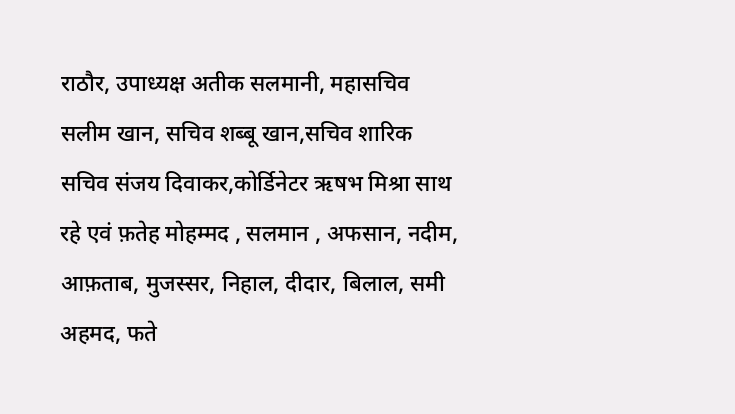राठौर, उपाध्यक्ष अतीक सलमानी, महासचिव सलीम खान, सचिव शब्बू खान,सचिव शारिक सचिव संजय दिवाकर,कोर्डिनेटर ऋषभ मिश्रा साथ रहे एवं फ़तेह मोहम्मद , सलमान , अफसान, नदीम, आफ़ताब, मुजस्सर, निहाल, दीदार, बिलाल, समी अहमद, फते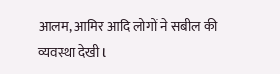आलम, आमिर आदि लोगों ने सबील की व्यवस्था देखी l